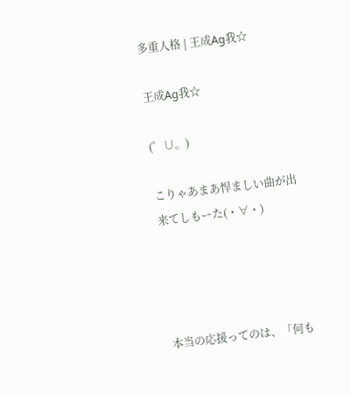多重人格 | 王成Ag我☆

王成Ag我☆

(゜∪。)

こりゃあまあ悍ましい曲が出来てしもーた(・∀・)




本当の応援ってのは、「何も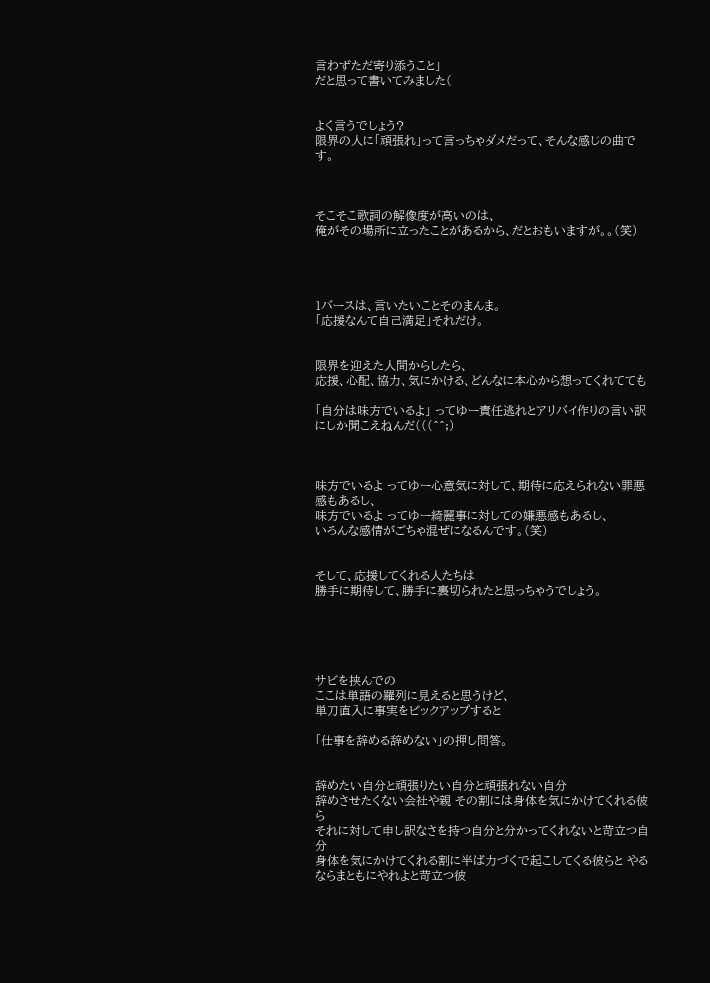言わずただ寄り添うこと」
だと思って書いてみました(


よく言うでしょう?
限界の人に「頑張れ」って言っちゃダメだって、そんな感じの曲です。



そこそこ歌詞の解像度が高いのは、
俺がその場所に立ったことがあるから、だとおもいますが。。(笑)




1バースは、言いたいことそのまんま。
「応援なんて自己満足」それだけ。


限界を迎えた人間からしたら、
応援、心配、協力、気にかける、どんなに本心から想ってくれてても

「自分は味方でいるよ」 ってゆー責任逃れとアリバイ作りの言い訳にしか聞こえねんだ(((^^;)



味方でいるよ ってゆー心意気に対して、期待に応えられない罪悪感もあるし、
味方でいるよ ってゆー綺麗事に対しての嫌悪感もあるし、
いろんな感情がごちゃ混ぜになるんです。(笑)


そして、応援してくれる人たちは
勝手に期待して、勝手に裏切られたと思っちゃうでしょう。





サビを挟んでの
ここは単語の羅列に見えると思うけど、
単刀直入に事実をピックアップすると

「仕事を辞める辞めない」の押し問答。


辞めたい自分と頑張りたい自分と頑張れない自分
辞めさせたくない会社や親 その割には身体を気にかけてくれる彼ら
それに対して申し訳なさを持つ自分と分かってくれないと苛立つ自分
身体を気にかけてくれる割に半ば力づくで起こしてくる彼らと やるならまともにやれよと苛立つ彼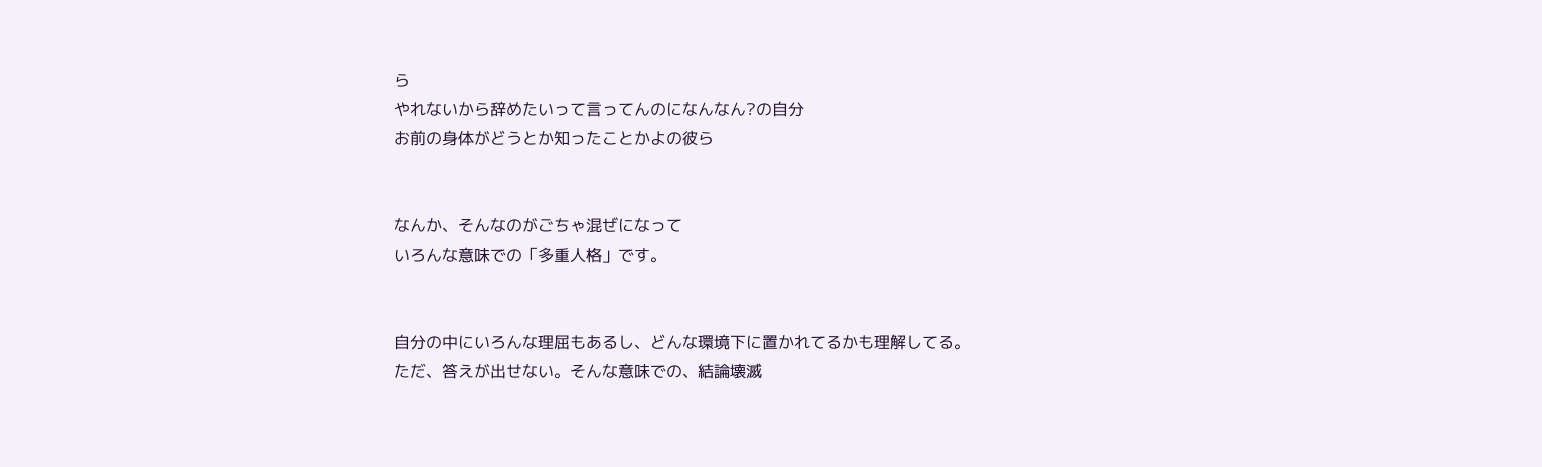ら
やれないから辞めたいって言ってんのになんなん?の自分
お前の身体がどうとか知ったことかよの彼ら


なんか、そんなのがごちゃ混ぜになって
いろんな意味での「多重人格」です。


自分の中にいろんな理屈もあるし、どんな環境下に置かれてるかも理解してる。
ただ、答えが出せない。そんな意味での、結論壊滅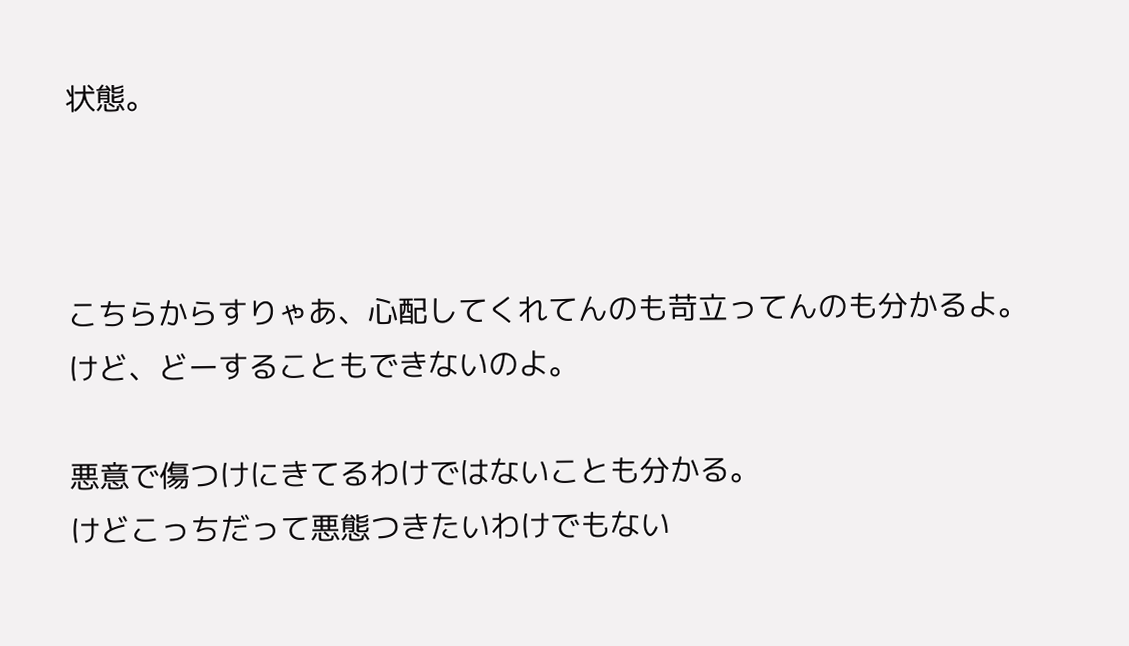状態。



こちらからすりゃあ、心配してくれてんのも苛立ってんのも分かるよ。
けど、どーすることもできないのよ。

悪意で傷つけにきてるわけではないことも分かる。
けどこっちだって悪態つきたいわけでもない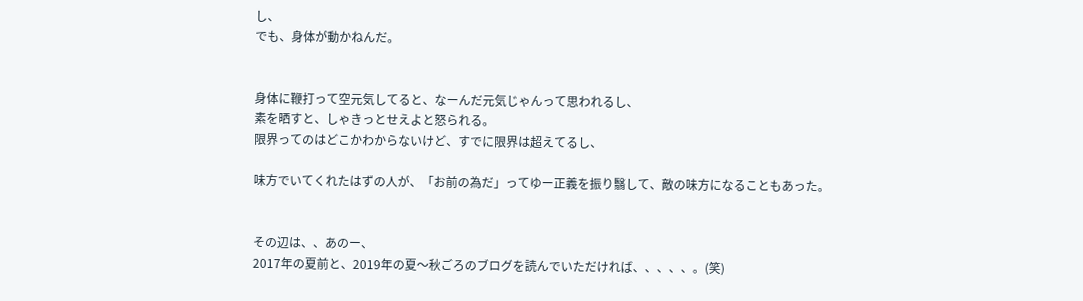し、
でも、身体が動かねんだ。


身体に鞭打って空元気してると、なーんだ元気じゃんって思われるし、
素を晒すと、しゃきっとせえよと怒られる。
限界ってのはどこかわからないけど、すでに限界は超えてるし、

味方でいてくれたはずの人が、「お前の為だ」ってゆー正義を振り翳して、敵の味方になることもあった。


その辺は、、あのー、
2017年の夏前と、2019年の夏〜秋ごろのブログを読んでいただければ、、、、、。(笑)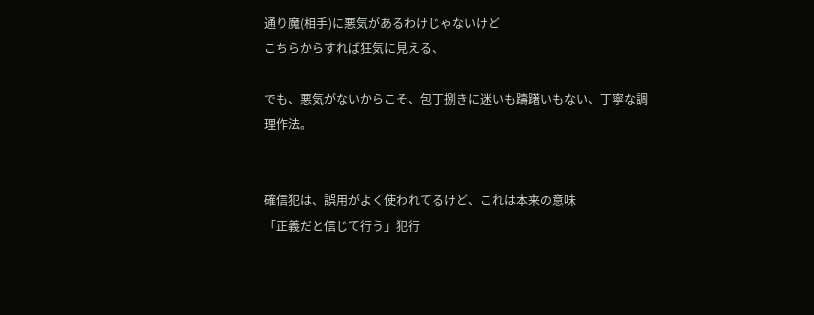通り魔(相手)に悪気があるわけじゃないけど
こちらからすれば狂気に見える、

でも、悪気がないからこそ、包丁捌きに迷いも躊躇いもない、丁寧な調理作法。


確信犯は、誤用がよく使われてるけど、これは本来の意味
「正義だと信じて行う」犯行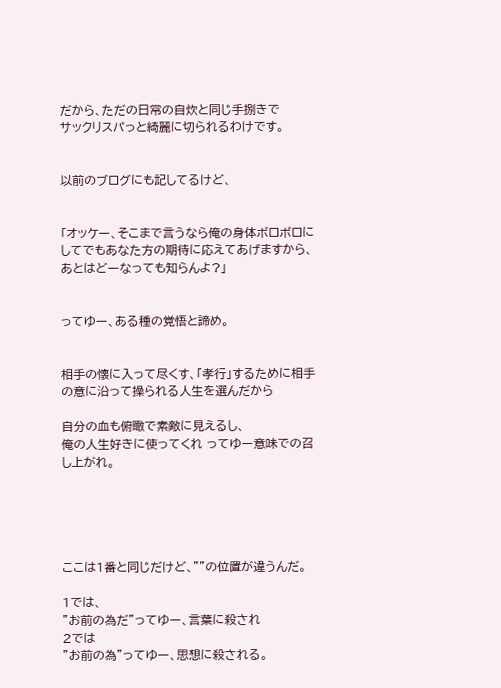だから、ただの日常の自炊と同じ手捌きで
サックリスパっと綺麗に切られるわけです。


以前のブログにも記してるけど、


「オッケー、そこまで言うなら俺の身体ボロボロにしてでもあなた方の期待に応えてあげますから、あとはどーなっても知らんよ?」


ってゆー、ある種の覚悟と諦め。


相手の懐に入って尽くす、「孝行」するために相手の意に沿って操られる人生を選んだから

自分の血も俯瞰で素敵に見えるし、
俺の人生好きに使ってくれ ってゆー意味での召し上がれ。





ここは1番と同じだけど、""の位置が違うんだ。

1では、
"お前の為だ"ってゆー、言葉に殺され
2では
"お前の為"ってゆー、思想に殺される。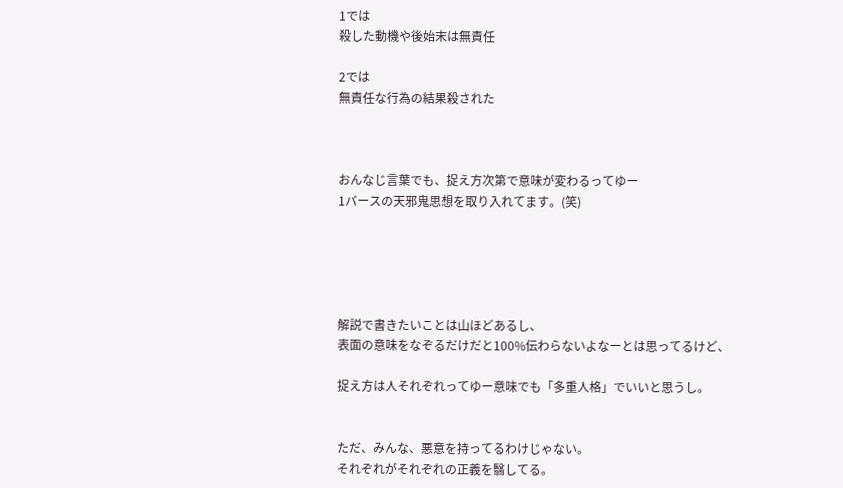1では
殺した動機や後始末は無責任

2では
無責任な行為の結果殺された



おんなじ言葉でも、捉え方次第で意味が変わるってゆー
1バースの天邪鬼思想を取り入れてます。(笑)





解説で書きたいことは山ほどあるし、
表面の意味をなぞるだけだと100%伝わらないよなーとは思ってるけど、

捉え方は人それぞれってゆー意味でも「多重人格」でいいと思うし。


ただ、みんな、悪意を持ってるわけじゃない。
それぞれがそれぞれの正義を翳してる。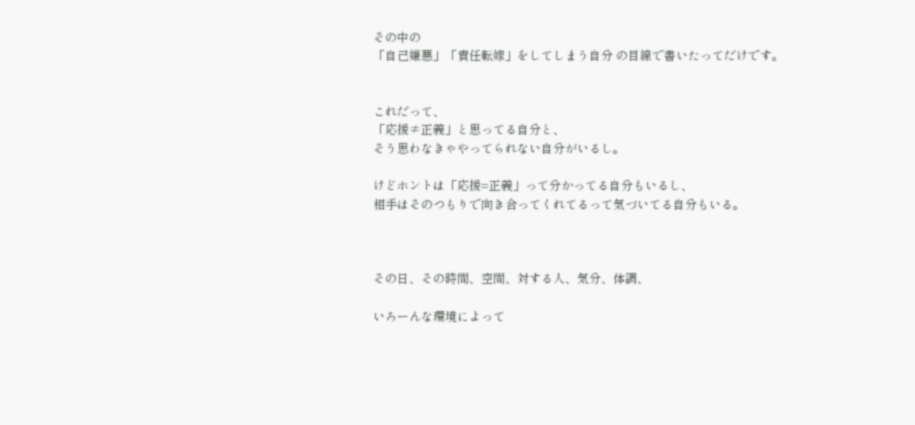その中の
「自己嫌悪」「責任転嫁」をしてしまう自分 の目線で書いたってだけです。


これだって、
「応援≠正義」と思ってる自分と、
そう思わなきゃやってられない自分がいるし。

けどホントは「応援=正義」って分かってる自分もいるし、
相手はそのつもりで向き合ってくれてるって気づいてる自分もいる。



その日、その時間、空間、対する人、気分、体調、

いろーんな環境によって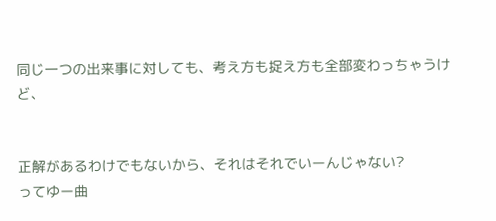同じ一つの出来事に対しても、考え方も捉え方も全部変わっちゃうけど、


正解があるわけでもないから、それはそれでいーんじゃない?
ってゆー曲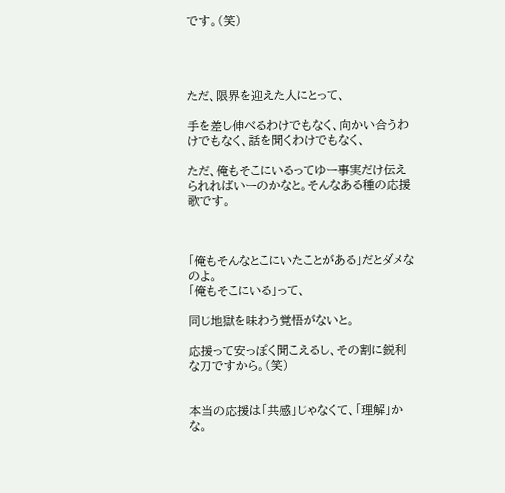です。(笑)




ただ、限界を迎えた人にとって、

手を差し伸べるわけでもなく、向かい合うわけでもなく、話を聞くわけでもなく、

ただ、俺もそこにいるってゆー事実だけ伝えられればいーのかなと。そんなある種の応援歌です。



「俺もそんなとこにいたことがある」だとダメなのよ。
「俺もそこにいる」って、

同じ地獄を味わう覚悟がないと。

応援って安っぽく聞こえるし、その割に鋭利な刀ですから。(笑)


本当の応援は「共感」じゃなくて、「理解」かな。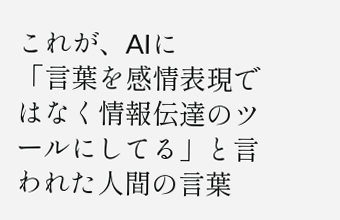これが、AIに
「言葉を感情表現ではなく情報伝達のツールにしてる」と言われた人間の言葉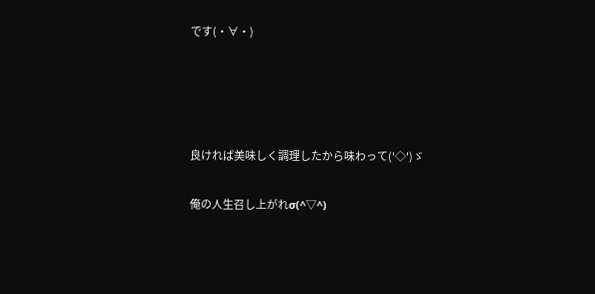です(・∀・)




良ければ美味しく調理したから味わって('◇')ゞ

俺の人生召し上がれσ(^▽^)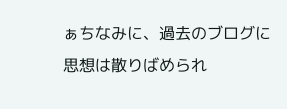ぁちなみに、過去のブログに思想は散りばめられ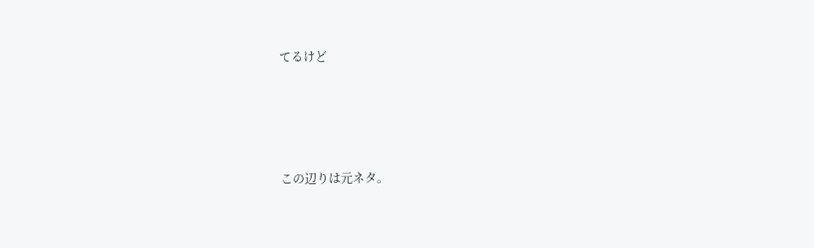てるけど




この辺りは元ネタ。